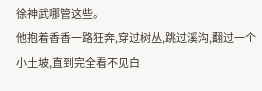徐神武哪管这些。
他抱着香香一路狂奔,穿过树丛,跳过溪沟,翻过一个小土坡,直到完全看不见白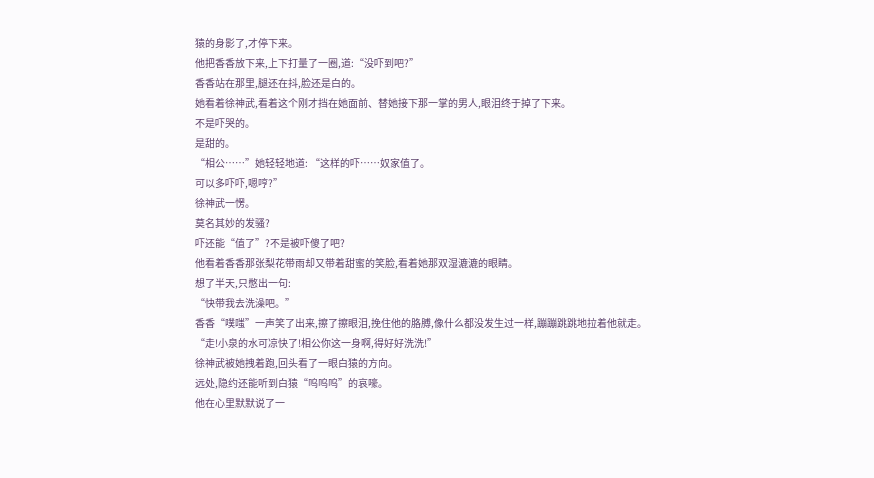猿的身影了,才停下来。
他把香香放下来,上下打量了一圈,道:“没吓到吧?”
香香站在那里,腿还在抖,脸还是白的。
她看着徐神武,看着这个刚才挡在她面前、替她接下那一掌的男人,眼泪终于掉了下来。
不是吓哭的。
是甜的。
“相公……”她轻轻地道: “这样的吓……奴家值了。
可以多吓吓,嗯哼?”
徐神武一愣。
莫名其妙的发骚?
吓还能“值了”?不是被吓傻了吧?
他看着香香那张梨花带雨却又带着甜蜜的笑脸,看着她那双湿漉漉的眼睛。
想了半天,只憋出一句:
“快带我去洗澡吧。”
香香“噗嗤”一声笑了出来,擦了擦眼泪,挽住他的胳膊,像什么都没发生过一样,蹦蹦跳跳地拉着他就走。
“走!小泉的水可凉快了!相公你这一身啊,得好好洗洗!”
徐神武被她拽着跑,回头看了一眼白猿的方向。
远处,隐约还能听到白猿“呜呜呜”的哀嚎。
他在心里默默说了一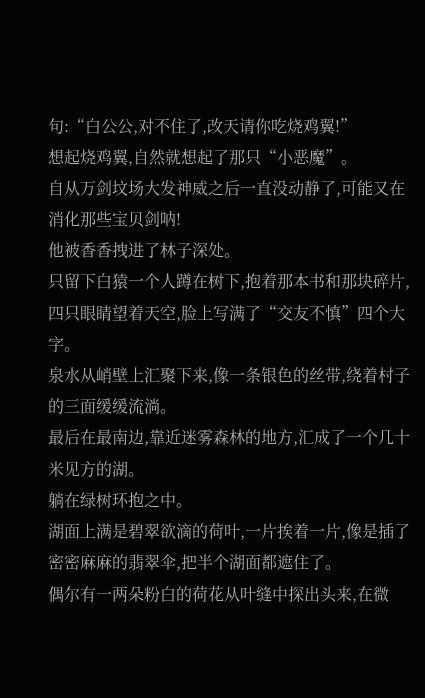句:“白公公,对不住了,改天请你吃烧鸡翼!”
想起烧鸡翼,自然就想起了那只“小恶魔”。
自从万剑坟场大发神威之后一直没动静了,可能又在消化那些宝贝剑呐!
他被香香拽进了林子深处。
只留下白猿一个人蹲在树下,抱着那本书和那块碎片,四只眼睛望着天空,脸上写满了“交友不慎”四个大字。
泉水从峭壁上汇聚下来,像一条银色的丝带,绕着村子的三面缓缓流淌。
最后在最南边,靠近迷雾森林的地方,汇成了一个几十米见方的湖。
躺在绿树环抱之中。
湖面上满是碧翠欲滴的荷叶,一片挨着一片,像是插了密密麻麻的翡翠伞,把半个湖面都遮住了。
偶尔有一两朵粉白的荷花从叶缝中探出头来,在微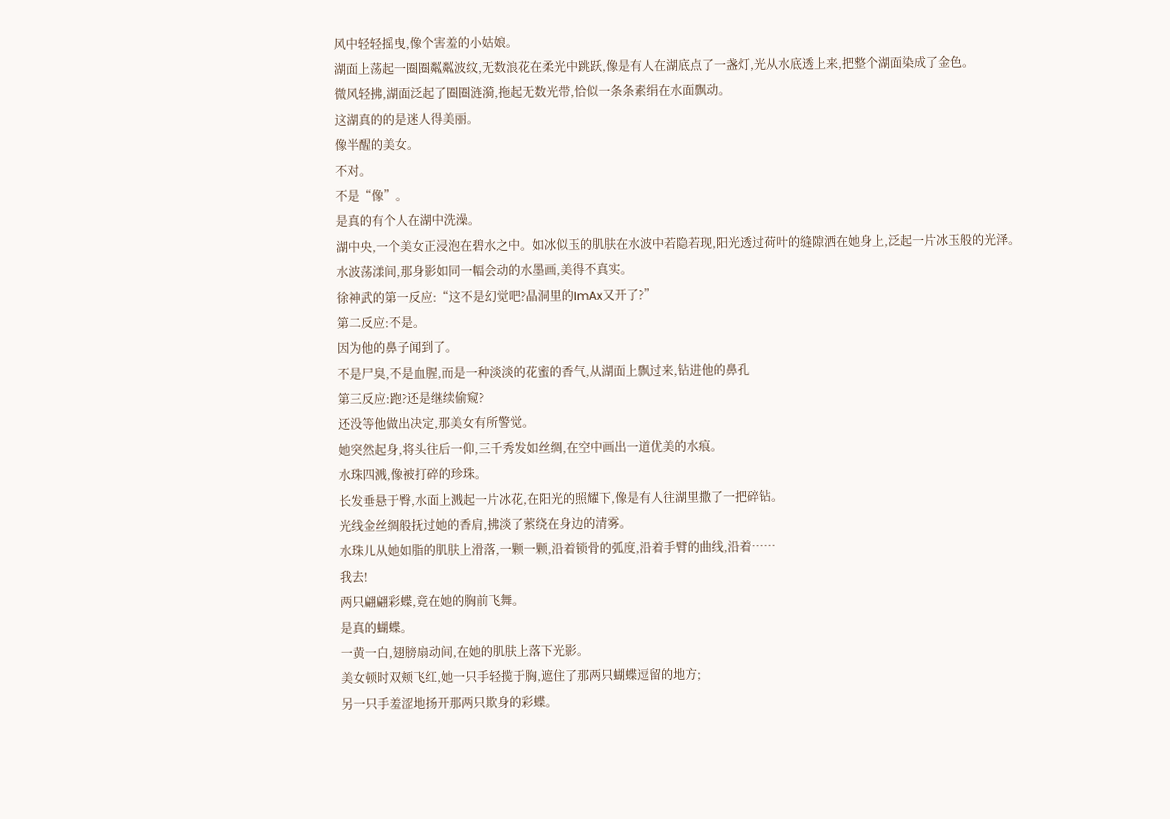风中轻轻摇曳,像个害羞的小姑娘。
湖面上荡起一圈圈粼粼波纹,无数浪花在柔光中跳跃,像是有人在湖底点了一盏灯,光从水底透上来,把整个湖面染成了金色。
微风轻拂,湖面泛起了圈圈涟漪,拖起无数光带,恰似一条条素绢在水面飘动。
这湖真的的是迷人得美丽。
像半醒的美女。
不对。
不是“像”。
是真的有个人在湖中洗澡。
湖中央,一个美女正浸泡在碧水之中。如冰似玉的肌肤在水波中若隐若现,阳光透过荷叶的缝隙洒在她身上,泛起一片冰玉般的光泽。
水波荡漾间,那身影如同一幅会动的水墨画,美得不真实。
徐神武的第一反应:“这不是幻觉吧?晶洞里的ImAx又开了?”
第二反应:不是。
因为他的鼻子闻到了。
不是尸臭,不是血腥,而是一种淡淡的花蜜的香气,从湖面上飘过来,钻进他的鼻孔
第三反应:跑?还是继续偷窥?
还没等他做出决定,那美女有所警觉。
她突然起身,将头往后一仰,三千秀发如丝绸,在空中画出一道优美的水痕。
水珠四溅,像被打碎的珍珠。
长发垂悬于臀,水面上溅起一片冰花,在阳光的照耀下,像是有人往湖里撒了一把碎钻。
光线金丝绸般抚过她的香肩,拂淡了萦绕在身边的清雾。
水珠儿从她如脂的肌肤上滑落,一颗一颗,沿着锁骨的弧度,沿着手臂的曲线,沿着……
我去!
两只翩翩彩蝶,竟在她的胸前飞舞。
是真的蝴蝶。
一黄一白,翅膀扇动间,在她的肌肤上落下光影。
美女顿时双颊飞红,她一只手轻揽于胸,遮住了那两只蝴蝶逗留的地方;
另一只手羞涩地扬开那两只欺身的彩蝶。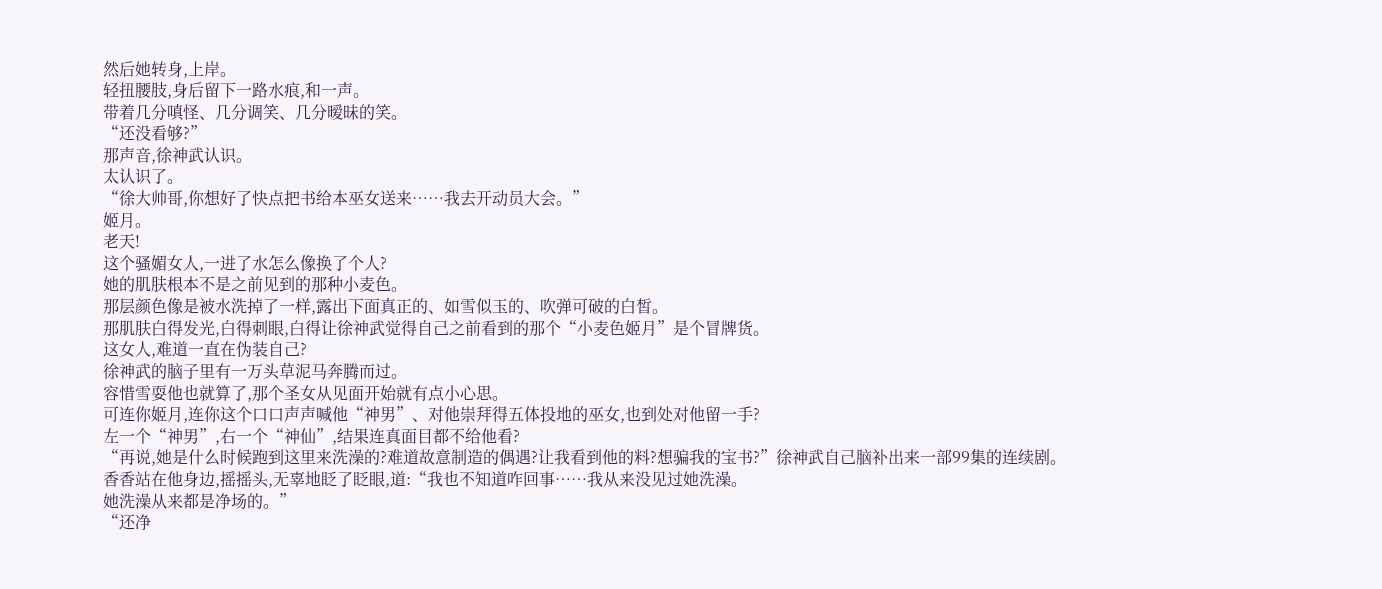然后她转身,上岸。
轻扭腰肢,身后留下一路水痕,和一声。
带着几分嗔怪、几分调笑、几分暧昧的笑。
“还没看够?”
那声音,徐神武认识。
太认识了。
“徐大帅哥,你想好了快点把书给本巫女送来……我去开动员大会。”
姬月。
老天!
这个骚媚女人,一进了水怎么像换了个人?
她的肌肤根本不是之前见到的那种小麦色。
那层颜色像是被水洗掉了一样,露出下面真正的、如雪似玉的、吹弹可破的白皙。
那肌肤白得发光,白得刺眼,白得让徐神武觉得自己之前看到的那个“小麦色姬月”是个冒牌货。
这女人,难道一直在伪装自己?
徐神武的脑子里有一万头草泥马奔腾而过。
容惜雪耍他也就算了,那个圣女从见面开始就有点小心思。
可连你姬月,连你这个口口声声喊他“神男”、对他崇拜得五体投地的巫女,也到处对他留一手?
左一个“神男”,右一个“神仙”,结果连真面目都不给他看?
“再说,她是什么时候跑到这里来洗澡的?难道故意制造的偶遇?让我看到他的料?想骗我的宝书?”徐神武自己脑补出来一部99集的连续剧。
香香站在他身边,摇摇头,无辜地眨了眨眼,道:“我也不知道咋回事……我从来没见过她洗澡。
她洗澡从来都是净场的。”
“还净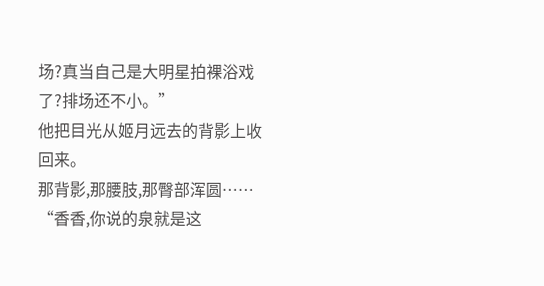场?真当自己是大明星拍裸浴戏了?排场还不小。”
他把目光从姬月远去的背影上收回来。
那背影,那腰肢,那臀部浑圆……
“香香,你说的泉就是这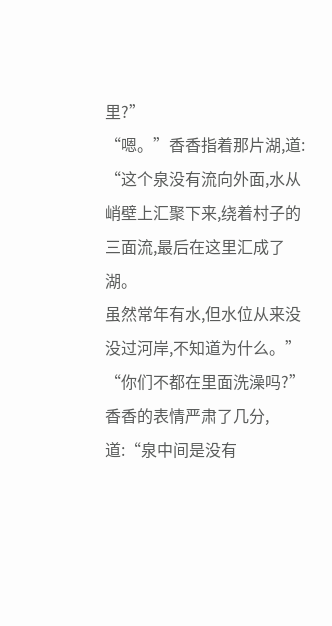里?”
“嗯。”香香指着那片湖,道:
“这个泉没有流向外面,水从峭壁上汇聚下来,绕着村子的三面流,最后在这里汇成了湖。
虽然常年有水,但水位从来没没过河岸,不知道为什么。”
“你们不都在里面洗澡吗?”
香香的表情严肃了几分,道:“泉中间是没有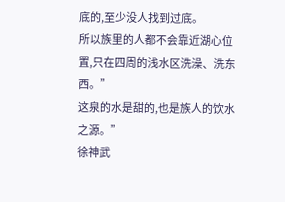底的,至少没人找到过底。
所以族里的人都不会靠近湖心位置,只在四周的浅水区洗澡、洗东西。”
这泉的水是甜的,也是族人的饮水之源。”
徐神武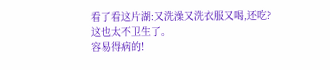看了看这片湖:又洗澡又洗衣服又喝,还吃?
这也太不卫生了。
容易得病的!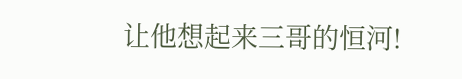让他想起来三哥的恒河!